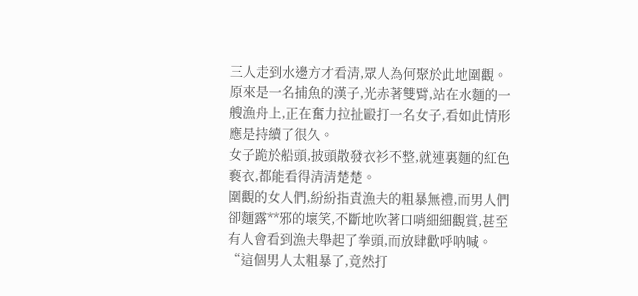三人走到水邊方才看清,眾人為何聚於此地圍觀。
原來是一名捕魚的漢子,光赤著雙臂,站在水麵的一艘漁舟上,正在奮力拉扯毆打一名女子,看如此情形應是持續了很久。
女子跪於船頭,披頭散發衣衫不整,就連裏麵的紅色褻衣,都能看得清清楚楚。
圍觀的女人們,紛紛指責漁夫的粗暴無禮,而男人們卻麵露**邪的壞笑,不斷地吹著口哨細細觀賞,甚至有人會看到漁夫舉起了拳頭,而放肆歡呼呐喊。
“這個男人太粗暴了,竟然打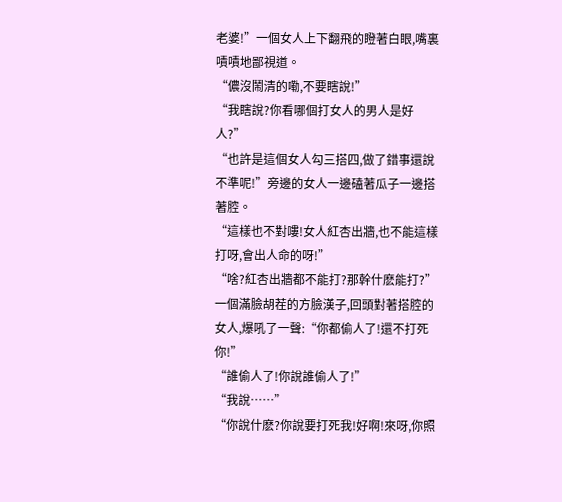老婆!”一個女人上下翻飛的瞪著白眼,嘴裏嘖嘖地鄙視道。
“儂沒鬧清的嘞,不要瞎說!”
“我瞎說?你看哪個打女人的男人是好人?”
“也許是這個女人勾三搭四,做了錯事還說不準呢!”旁邊的女人一邊磕著瓜子一邊搭著腔。
“這樣也不對嘍!女人紅杏出牆,也不能這樣打呀,會出人命的呀!”
“啥?紅杏出牆都不能打?那幹什麽能打?”一個滿臉胡茬的方臉漢子,回頭對著搭腔的女人,爆吼了一聲:“你都偷人了!還不打死你!”
“誰偷人了!你說誰偷人了!”
“我說……”
“你說什麽?你說要打死我!好啊!來呀,你照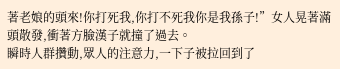著老娘的頭來!你打死我,你打不死我你是我孫子!”女人晃著滿頭散發,衝著方臉漢子就撞了過去。
瞬時人群攢動,眾人的注意力,一下子被拉回到了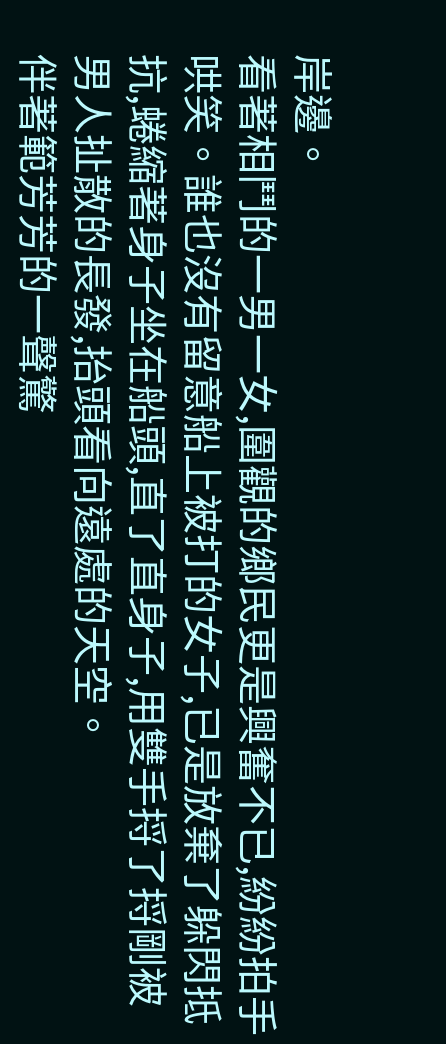岸邊。
看著相鬥的一男一女,圍觀的鄉民更是興奮不已,紛紛拍手哄笑。誰也沒有留意船上被打的女子,已是放棄了躲閃抵抗,蜷縮著身子坐在船頭,直了直身子,用雙手捋了捋剛被男人扯散的長發,抬頭看向遠處的天空。
伴著範芳芳的一聲驚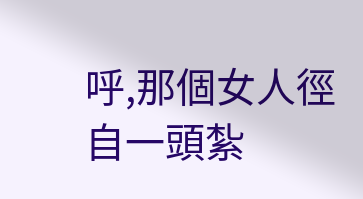呼,那個女人徑自一頭紮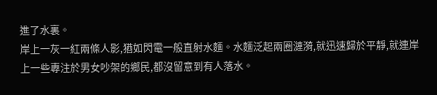進了水裏。
岸上一灰一紅兩條人影,猶如閃電一般直射水麵。水麵泛起兩圈漣漪,就迅速歸於平靜,就連岸上一些專注於男女吵架的鄉民,都沒留意到有人落水。